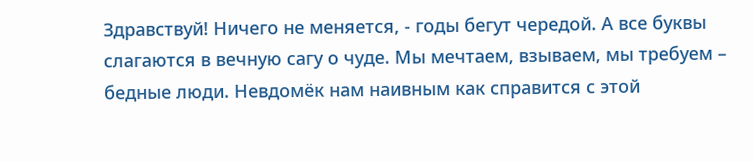Здравствуй! Ничего не меняется, - годы бегут чередой. А все буквы слагаются в вечную сагу о чуде. Мы мечтаем, взываем, мы требуем – бедные люди. Невдомёк нам наивным как справится с этой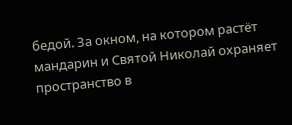бедой. За окном, на котором растёт мандарин и Святой Николай охраняет пространство в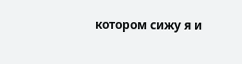котором сижу я и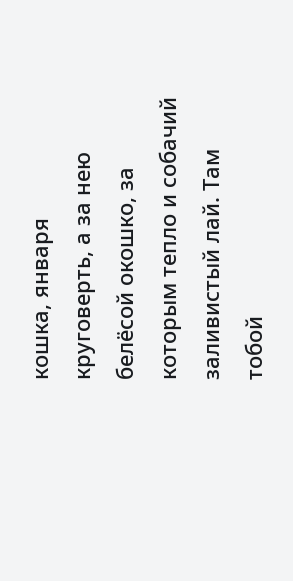кошка, января круговерть, а за нею белёсой окошко, за которым тепло и собачий заливистый лай. Там тобой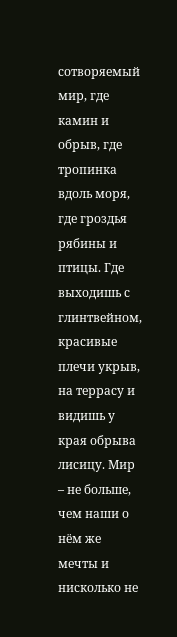сотворяемый мир, где камин и обрыв, где тропинка вдоль моря, где гроздья рябины и птицы. Где выходишь с глинтвейном, красивые плечи укрыв, на террасу и видишь у края обрыва лисицу. Мир – не больше, чем наши о нём же мечты и нисколько не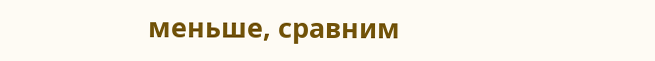меньше, сравним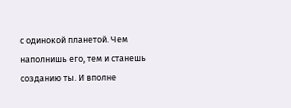с одинокой планетой. Чем наполнишь его, тем и станешь созданию ты. И вполне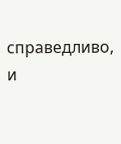справедливо, и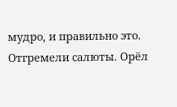мудро, и правильно это. Отгремели салюты. Орёл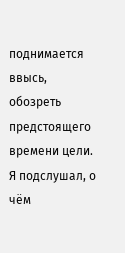поднимается ввысь, обозреть предстоящего времени цели. Я подслушал, о чём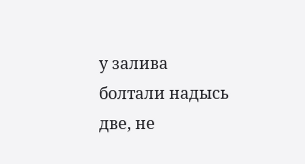у залива болтали надысь две, не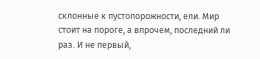склонные к пустопорожности, ели. Мир стоит на пороге, а впрочем, последний ли раз. И не первый,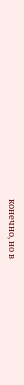конечно, но в